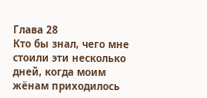Глава 28
Кто бы знал, чего мне стоили эти несколько дней, когда моим жёнам приходилось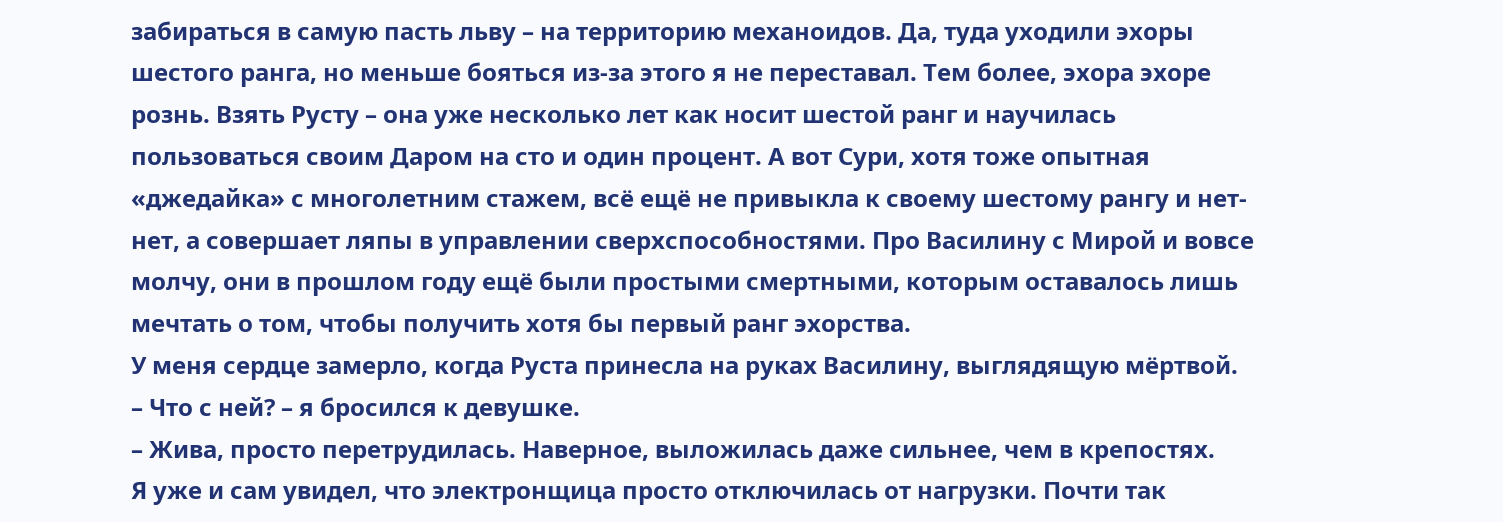забираться в самую пасть льву – на территорию механоидов. Да, туда уходили эхоры шестого ранга, но меньше бояться из-за этого я не переставал. Тем более, эхора эхоре рознь. Взять Русту – она уже несколько лет как носит шестой ранг и научилась пользоваться своим Даром на сто и один процент. А вот Сури, хотя тоже опытная «джедайка» с многолетним стажем, всё ещё не привыкла к своему шестому рангу и нет-нет, а совершает ляпы в управлении сверхспособностями. Про Василину с Мирой и вовсе молчу, они в прошлом году ещё были простыми смертными, которым оставалось лишь мечтать о том, чтобы получить хотя бы первый ранг эхорства.
У меня сердце замерло, когда Руста принесла на руках Василину, выглядящую мёртвой.
– Что с ней? – я бросился к девушке.
– Жива, просто перетрудилась. Наверное, выложилась даже сильнее, чем в крепостях.
Я уже и сам увидел, что электронщица просто отключилась от нагрузки. Почти так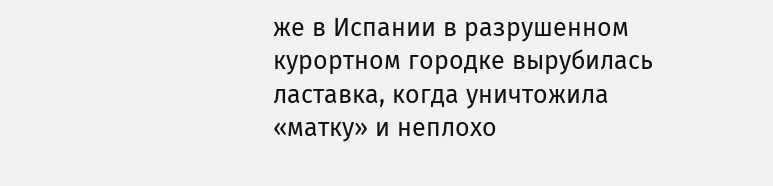же в Испании в разрушенном курортном городке вырубилась ластавка, когда уничтожила «матку» и неплохо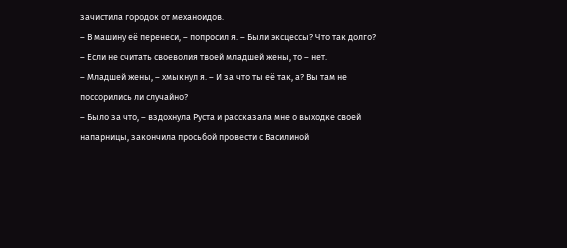зачистила городок от механоидов.
– В машину её перенеси, – попросил я. – Были эксцессы? Что так долго?
– Если не считать своеволия твоей младшей жены, то – нет.
– Младшей жены, – хмыкнул я. – И за что ты её так, а? Вы там не поссорились ли случайно?
– Было за что, – вздохнула Руста и рассказала мне о выходке своей напарницы, закончила просьбой провести с Василиной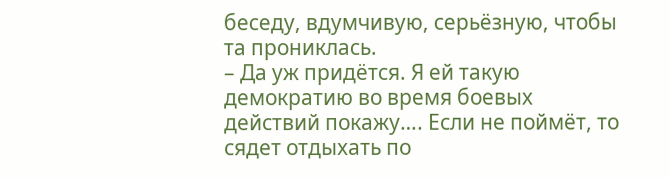беседу, вдумчивую, серьёзную, чтобы та прониклась.
– Да уж придётся. Я ей такую демократию во время боевых действий покажу…. Если не поймёт, то сядет отдыхать по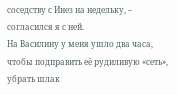соседству с Инез на недельку, – согласился я с ней.
На Василину у меня ушло два часа, чтобы подправить её рудиливую «сеть», убрать шлак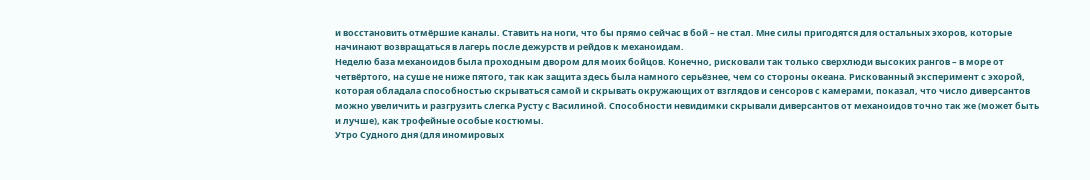и восстановить отмёршие каналы. Ставить на ноги, что бы прямо сейчас в бой – не стал. Мне силы пригодятся для остальных эхоров, которые начинают возвращаться в лагерь после дежурств и рейдов к механоидам.
Неделю база механоидов была проходным двором для моих бойцов. Конечно, рисковали так только сверхлюди высоких рангов – в море от четвёртого, на суше не ниже пятого, так как защита здесь была намного серьёзнее, чем со стороны океана. Рискованный эксперимент с эхорой, которая обладала способностью скрываться самой и скрывать окружающих от взглядов и сенсоров с камерами, показал, что число диверсантов можно увеличить и разгрузить слегка Русту с Василиной. Способности невидимки скрывали диверсантов от механоидов точно так же (может быть и лучше), как трофейные особые костюмы.
Утро Судного дня (для иномировых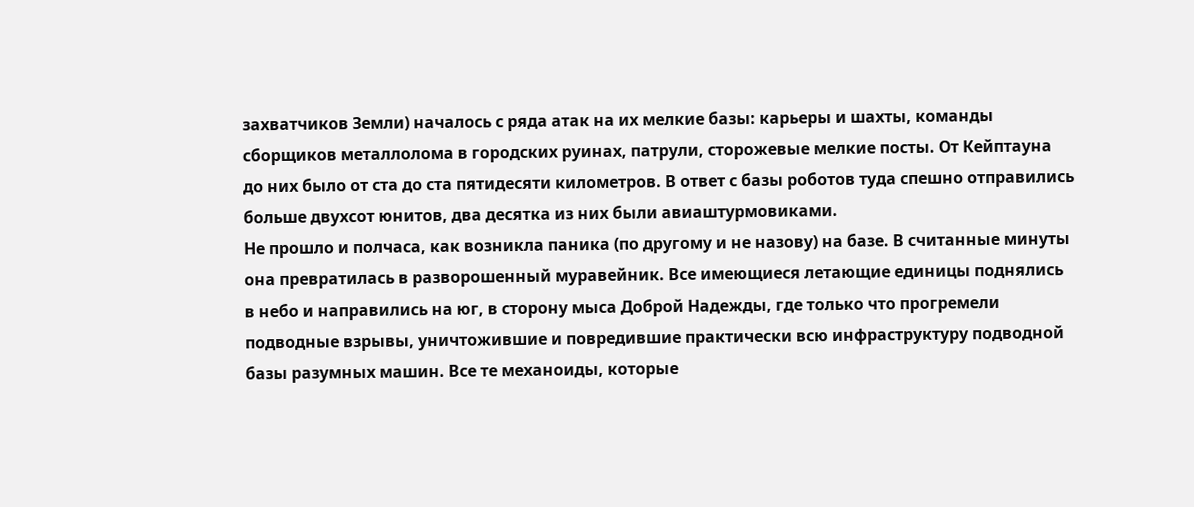захватчиков Земли) началось с ряда атак на их мелкие базы: карьеры и шахты, команды сборщиков металлолома в городских руинах, патрули, сторожевые мелкие посты. От Кейптауна до них было от ста до ста пятидесяти километров. В ответ с базы роботов туда спешно отправились больше двухсот юнитов, два десятка из них были авиаштурмовиками.
Не прошло и полчаса, как возникла паника (по другому и не назову) на базе. В считанные минуты она превратилась в разворошенный муравейник. Все имеющиеся летающие единицы поднялись в небо и направились на юг, в сторону мыса Доброй Надежды, где только что прогремели подводные взрывы, уничтожившие и повредившие практически всю инфраструктуру подводной базы разумных машин. Все те механоиды, которые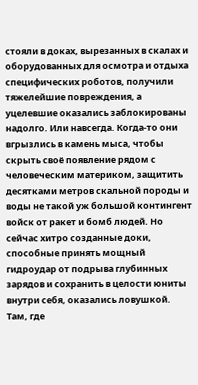стояли в доках, вырезанных в скалах и оборудованных для осмотра и отдыха специфических роботов, получили тяжелейшие повреждения, а уцелевшие оказались заблокированы надолго. Или навсегда. Когда-то они вгрызлись в камень мыса, чтобы скрыть своё появление рядом с человеческим материком, защитить десятками метров скальной породы и воды не такой уж большой контингент войск от ракет и бомб людей. Но сейчас хитро созданные доки, способные принять мощный гидроудар от подрыва глубинных зарядов и сохранить в целости юниты внутри себя, оказались ловушкой. Там, где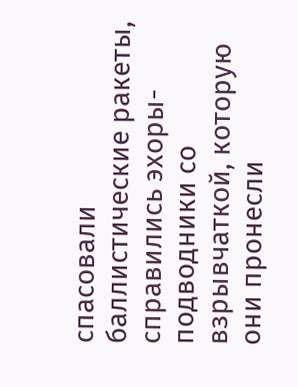спасовали баллистические ракеты, справились эхоры-подводники со взрывчаткой, которую они пронесли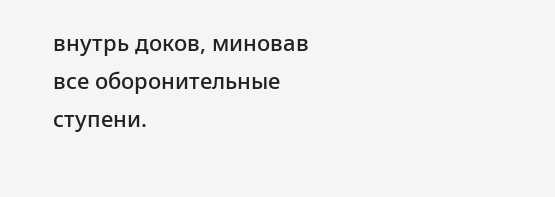внутрь доков, миновав все оборонительные ступени.